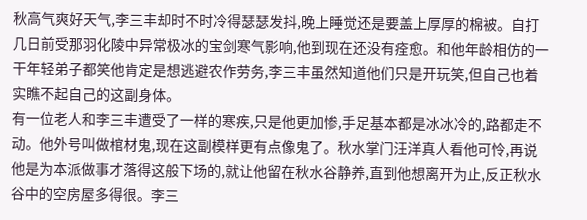秋高气爽好天气,李三丰却时不时冷得瑟瑟发抖,晚上睡觉还是要盖上厚厚的棉被。自打几日前受那羽化陵中异常极冰的宝剑寒气影响,他到现在还没有痊愈。和他年龄相仿的一干年轻弟子都笑他肯定是想逃避农作劳务,李三丰虽然知道他们只是开玩笑,但自己也着实瞧不起自己的这副身体。
有一位老人和李三丰遭受了一样的寒疾,只是他更加惨,手足基本都是冰冰冷的,路都走不动。他外号叫做棺材鬼,现在这副模样更有点像鬼了。秋水掌门汪洋真人看他可怜,再说他是为本派做事才落得这般下场的,就让他留在秋水谷静养,直到他想离开为止,反正秋水谷中的空房屋多得很。李三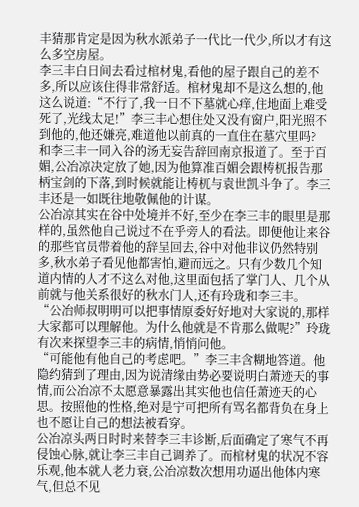丰猜那肯定是因为秋水派弟子一代比一代少,所以才有这么多空房屋。
李三丰白日间去看过棺材鬼,看他的屋子跟自己的差不多,所以应该住得非常舒适。棺材鬼却不是这么想的,他这么说道:“不行了,我一日不下墓就心痒,住地面上难受死了,光线太足!”李三丰心想住处又没有窗户,阳光照不到他的,他还嫌亮,难道他以前真的一直住在墓穴里吗?
和李三丰一同入谷的汤无妄告辞回南京报道了。至于百媚,公冶凉决定放了她,因为他算准百媚会跟梼杌报告那柄宝剑的下落,到时候就能让梼杌与袁世凯斗争了。李三丰还是一如既往地敬佩他的计谋。
公冶凉其实在谷中处境并不好,至少在李三丰的眼里是那样的,虽然他自己说过不在乎旁人的看法。即便他让来谷的那些官员带着他的辞呈回去,谷中对他非议仍然特别多,秋水弟子看见他都害怕,避而远之。只有少数几个知道内情的人才不这么对他,这里面包括了掌门人、几个从前就与他关系很好的秋水门人,还有玲珑和李三丰。
“公冶师叔明明可以把事情原委好好地对大家说的,那样大家都可以理解他。为什么他就是不肯那么做呢?”玲珑有次来探望李三丰的病情,悄悄问他。
“可能他有他自己的考虑吧。”李三丰含糊地答道。他隐约猜到了理由,因为说清缘由势必要说明白萧迹天的事情,而公冶凉不太愿意暴露出其实他也信任萧迹天的心思。按照他的性格,绝对是宁可把所有骂名都背负在身上也不愿让自己的想法被看穿。
公冶凉头两日时时来替李三丰诊断,后面确定了寒气不再侵蚀心脉,就让李三丰自己调养了。而棺材鬼的状况不容乐观,他本就人老力衰,公冶凉数次想用功逼出他体内寒气,但总不见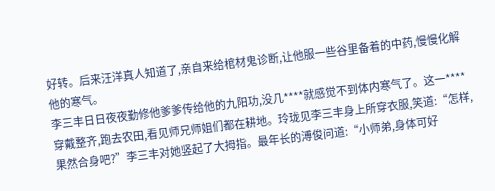好转。后来汪洋真人知道了,亲自来给棺材鬼诊断,让他服一些谷里备着的中药,慢慢化解他的寒气。
李三丰日日夜夜勤修他爹爹传给他的九阳功,没几****就感觉不到体内寒气了。这一****穿戴整齐,跑去农田,看见师兄师姐们都在耕地。玲珑见李三丰身上所穿衣服,笑道:“怎样,果然合身吧?”李三丰对她竖起了大拇指。最年长的溥俊问道:“小师弟,身体可好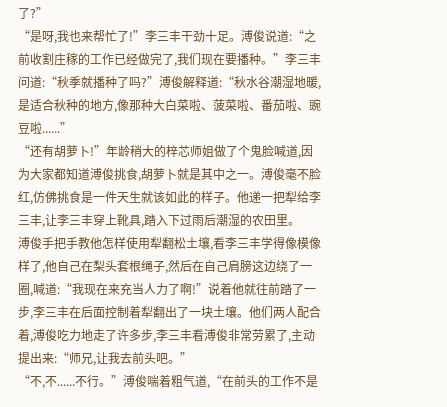了?”
“是呀,我也来帮忙了!”李三丰干劲十足。溥俊说道:“之前收割庄稼的工作已经做完了,我们现在要播种。”李三丰问道:“秋季就播种了吗?”溥俊解释道:“秋水谷潮湿地暖,是适合秋种的地方,像那种大白菜啦、菠菜啦、番茄啦、豌豆啦......”
“还有胡萝卜!”年龄稍大的梓芯师姐做了个鬼脸喊道,因为大家都知道溥俊挑食,胡萝卜就是其中之一。溥俊毫不脸红,仿佛挑食是一件天生就该如此的样子。他递一把犁给李三丰,让李三丰穿上靴具,踏入下过雨后潮湿的农田里。
溥俊手把手教他怎样使用犁翻松土壤,看李三丰学得像模像样了,他自己在梨头套根绳子,然后在自己肩膀这边绕了一圈,喊道:“我现在来充当人力了啊!”说着他就往前踏了一步,李三丰在后面控制着犁翻出了一块土壤。他们两人配合着,溥俊吃力地走了许多步,李三丰看溥俊非常劳累了,主动提出来:“师兄,让我去前头吧。”
“不,不......不行。”溥俊喘着粗气道,“在前头的工作不是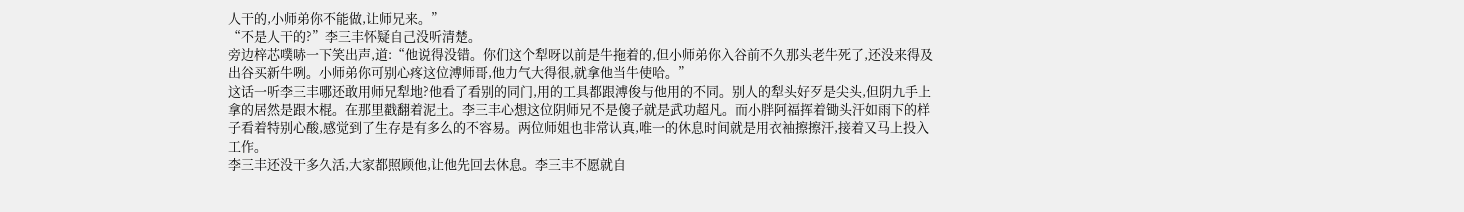人干的,小师弟你不能做,让师兄来。”
“不是人干的?”李三丰怀疑自己没听清楚。
旁边梓芯噗哧一下笑出声,道:“他说得没错。你们这个犁呀以前是牛拖着的,但小师弟你入谷前不久那头老牛死了,还没来得及出谷买新牛咧。小师弟你可别心疼这位溥师哥,他力气大得很,就拿他当牛使哈。”
这话一听李三丰哪还敢用师兄犁地?他看了看别的同门,用的工具都跟溥俊与他用的不同。别人的犁头好歹是尖头,但阴九手上拿的居然是跟木棍。在那里戳翻着泥土。李三丰心想这位阴师兄不是傻子就是武功超凡。而小胖阿福挥着锄头汗如雨下的样子看着特别心酸,感觉到了生存是有多么的不容易。两位师姐也非常认真,唯一的休息时间就是用衣袖擦擦汗,接着又马上投入工作。
李三丰还没干多久活,大家都照顾他,让他先回去休息。李三丰不愿就自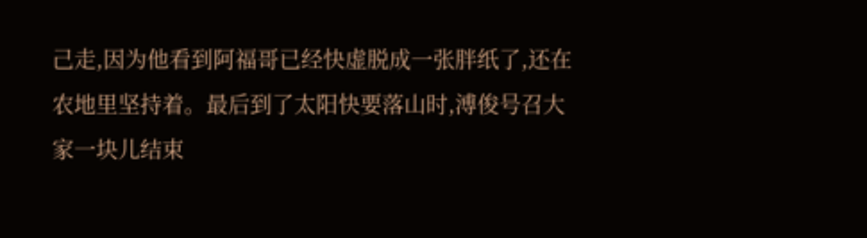己走,因为他看到阿福哥已经快虚脱成一张胖纸了,还在农地里坚持着。最后到了太阳快要落山时,溥俊号召大家一块儿结束